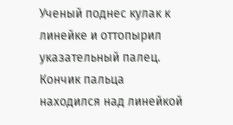Ученый поднес кулак к линейке и оттопырил указательный палец. Кончик пальца находился над линейкой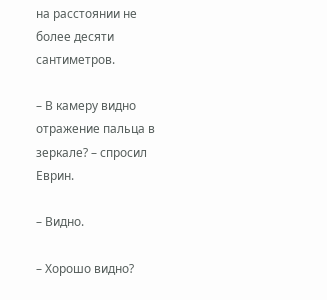на расстоянии не более десяти сантиметров.

– В камеру видно отражение пальца в зеркале? – спросил Еврин.

– Видно.

– Хорошо видно?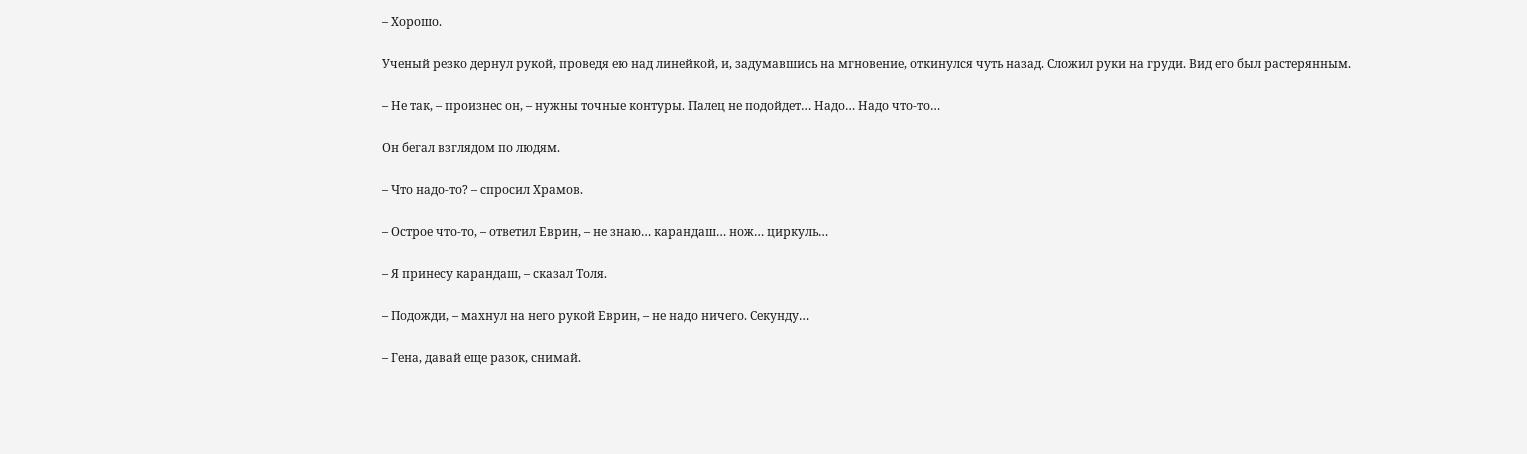– Хорошо.

Ученый резко дернул рукой, проведя ею над линейкой, и, задумавшись на мгновение, откинулся чуть назад. Сложил руки на груди. Вид его был растерянным.

– Не так, – произнес он, – нужны точные контуры. Палец не подойдет… Надо… Надо что-то…

Он бегал взглядом по людям.

– Что надо-то? – спросил Храмов.

– Острое что-то, – ответил Еврин, – не знаю… карандаш… нож… циркуль…

– Я принесу карандаш, – сказал Толя.

– Подожди, – махнул на него рукой Еврин, – не надо ничего. Секунду…

– Гена, давай еще разок, снимай.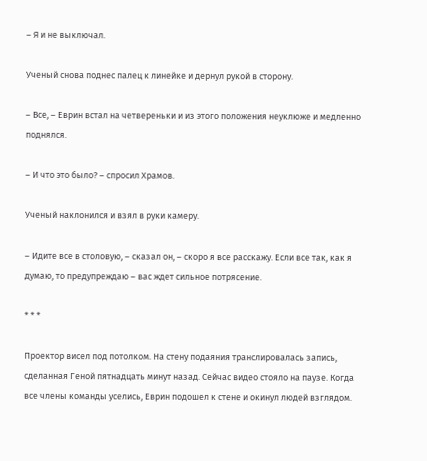– Я и не выключал.

Ученый снова поднес палец к линейке и дернул рукой в сторону.

– Все, – Еврин встал на четвереньки и из этого положения неуклюже и медленно поднялся.

– И что это было? – спросил Храмов.

Ученый наклонился и взял в руки камеру.

– Идите все в столовую, – сказал он, – скоро я все расскажу. Если все так, как я думаю, то предупреждаю – вас ждет сильное потрясение.

* * *

Проектор висел под потолком. На стену подаяния транслировалась запись, сделанная Геной пятнадцать минут назад. Сейчас видео стояло на паузе. Когда все члены команды уселись, Еврин подошел к стене и окинул людей взглядом.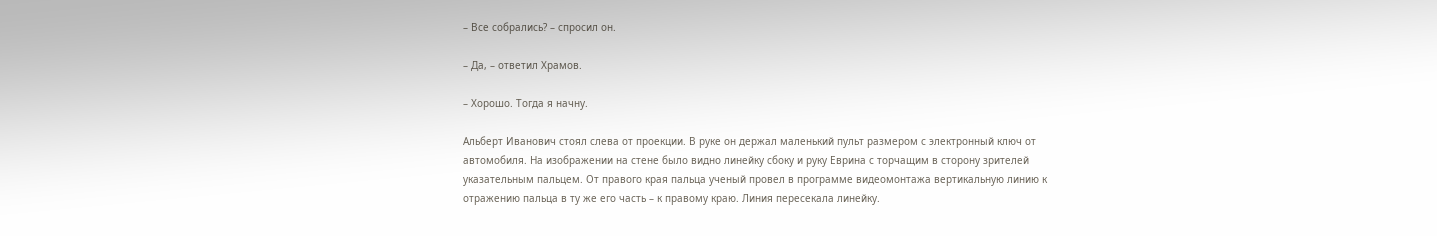– Все собрались? – спросил он.

– Да, – ответил Храмов.

– Хорошо. Тогда я начну.

Альберт Иванович стоял слева от проекции. В руке он держал маленький пульт размером с электронный ключ от автомобиля. На изображении на стене было видно линейку сбоку и руку Еврина с торчащим в сторону зрителей указательным пальцем. От правого края пальца ученый провел в программе видеомонтажа вертикальную линию к отражению пальца в ту же его часть – к правому краю. Линия пересекала линейку.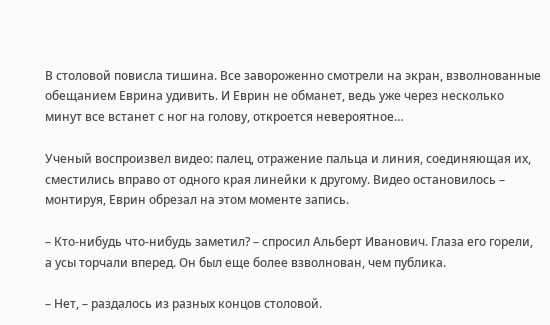В столовой повисла тишина. Все завороженно смотрели на экран, взволнованные обещанием Еврина удивить. И Еврин не обманет, ведь уже через несколько минут все встанет с ног на голову, откроется невероятное…

Ученый воспроизвел видео: палец, отражение пальца и линия, соединяющая их, сместились вправо от одного края линейки к другому. Видео остановилось – монтируя, Еврин обрезал на этом моменте запись.

– Кто-нибудь что-нибудь заметил? – спросил Альберт Иванович. Глаза его горели, а усы торчали вперед. Он был еще более взволнован, чем публика.

– Нет, – раздалось из разных концов столовой.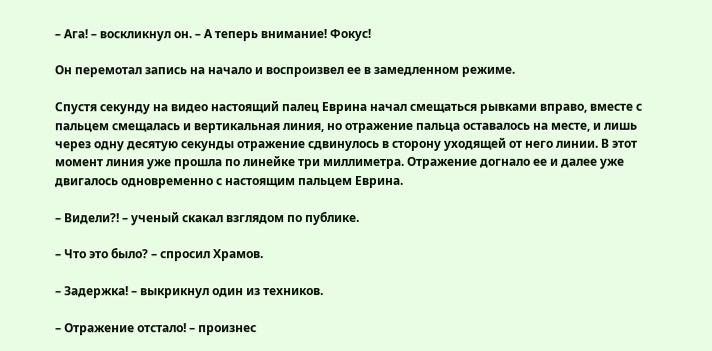– Ага! – воскликнул он. – А теперь внимание! Фокус!

Он перемотал запись на начало и воспроизвел ее в замедленном режиме.

Спустя секунду на видео настоящий палец Еврина начал смещаться рывками вправо, вместе с пальцем смещалась и вертикальная линия, но отражение пальца оставалось на месте, и лишь через одну десятую секунды отражение сдвинулось в сторону уходящей от него линии. В этот момент линия уже прошла по линейке три миллиметра. Отражение догнало ее и далее уже двигалось одновременно с настоящим пальцем Еврина.

– Видели?! – ученый скакал взглядом по публике.

– Что это было? – спросил Храмов.

– Задержка! – выкрикнул один из техников.

– Отражение отстало! – произнес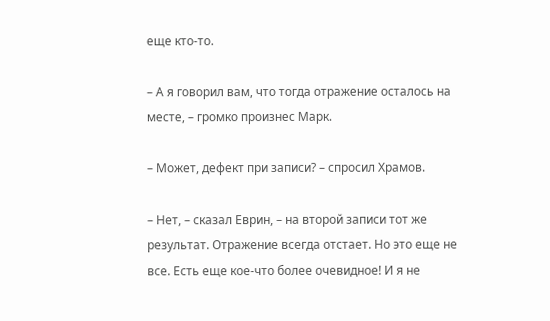еще кто-то.

– А я говорил вам, что тогда отражение осталось на месте, – громко произнес Марк.

– Может, дефект при записи? – спросил Храмов.

– Нет, – сказал Еврин, – на второй записи тот же результат. Отражение всегда отстает. Но это еще не все. Есть еще кое-что более очевидное! И я не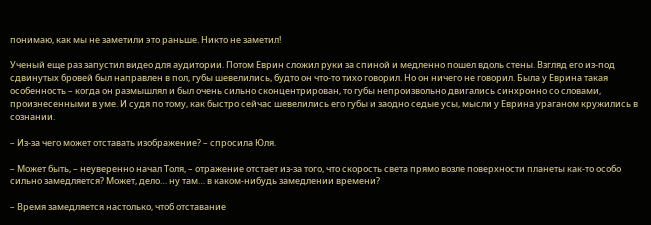понимаю, как мы не заметили это раньше. Никто не заметил!

Ученый еще раз запустил видео для аудитории. Потом Еврин сложил руки за спиной и медленно пошел вдоль стены. Взгляд его из-под сдвинутых бровей был направлен в пол, губы шевелились, будто он что-то тихо говорил. Но он ничего не говорил. Была у Еврина такая особенность – когда он размышлял и был очень сильно сконцентрирован, то губы непроизвольно двигались синхронно со словами, произнесенными в уме. И судя по тому, как быстро сейчас шевелились его губы и заодно седые усы, мысли у Еврина ураганом кружились в сознании.

– Из-за чего может отставать изображение? – спросила Юля.

– Может быть, – неуверенно начал Толя, – отражение отстает из-за того, что скорость света прямо возле поверхности планеты как-то особо сильно замедляется? Может, дело… ну там… в каком-нибудь замедлении времени?

– Время замедляется настолько, чтоб отставание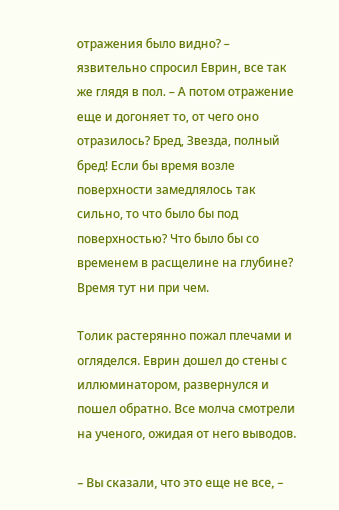отражения было видно? – язвительно спросил Еврин, все так же глядя в пол. – А потом отражение еще и догоняет то, от чего оно отразилось? Бред, Звезда, полный бред! Если бы время возле поверхности замедлялось так сильно, то что было бы под поверхностью? Что было бы со временем в расщелине на глубине? Время тут ни при чем.

Толик растерянно пожал плечами и огляделся. Еврин дошел до стены с иллюминатором, развернулся и пошел обратно. Все молча смотрели на ученого, ожидая от него выводов.

– Вы сказали, что это еще не все, –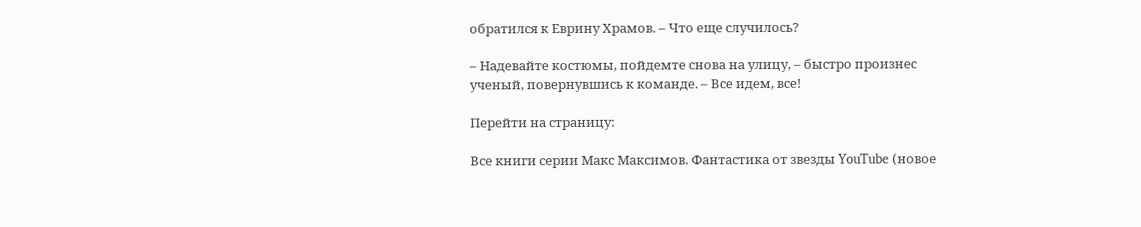обратился к Еврину Храмов. – Что еще случилось?

– Надевайте костюмы, пойдемте снова на улицу, – быстро произнес ученый, повернувшись к команде. – Все идем, все!

Перейти на страницу:

Все книги серии Макс Максимов. Фантастика от звезды YouTube (новое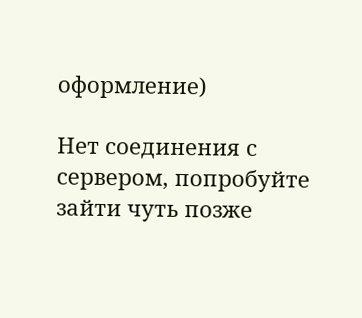оформление)

Нет соединения с сервером, попробуйте зайти чуть позже